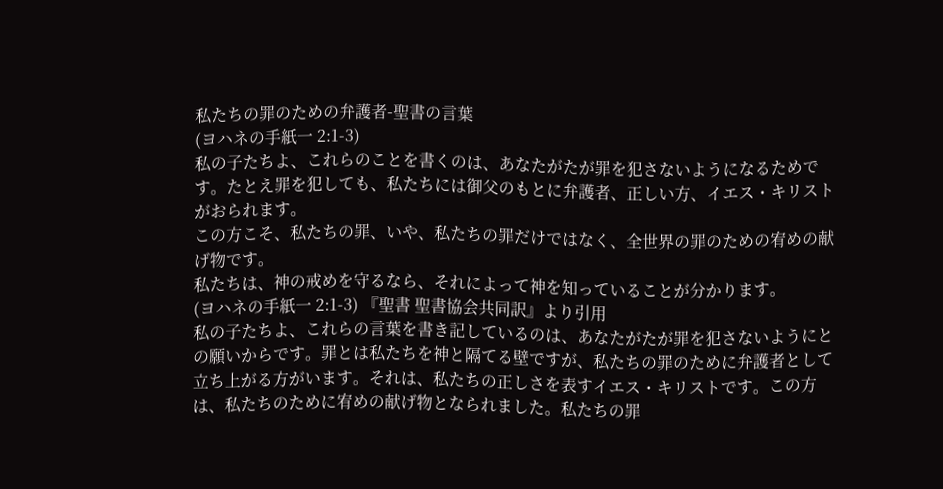私たちの罪のための弁護者-聖書の言葉
(ヨハネの手紙一 2:1-3)
私の子たちよ、これらのことを書くのは、あなたがたが罪を犯さないようになるためです。たとえ罪を犯しても、私たちには御父のもとに弁護者、正しい方、イエス・キリストがおられます。
この方こそ、私たちの罪、いや、私たちの罪だけではなく、全世界の罪のための宥めの献げ物です。
私たちは、神の戒めを守るなら、それによって神を知っていることが分かります。
(ヨハネの手紙一 2:1-3) 『聖書 聖書協会共同訳』より引用
私の子たちよ、これらの言葉を書き記しているのは、あなたがたが罪を犯さないようにとの願いからです。罪とは私たちを神と隔てる壁ですが、私たちの罪のために弁護者として立ち上がる方がいます。それは、私たちの正しさを表すイエス・キリストです。この方は、私たちのために宥めの献げ物となられました。私たちの罪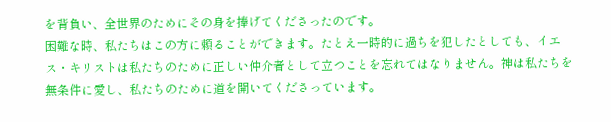を背負い、全世界のためにその身を捧げてくださったのです。
困難な時、私たちはこの方に頼ることができます。たとえ一時的に過ちを犯したとしても、イエス・キリストは私たちのために正しい仲介者として立つことを忘れてはなりません。神は私たちを無条件に愛し、私たちのために道を開いてくださっています。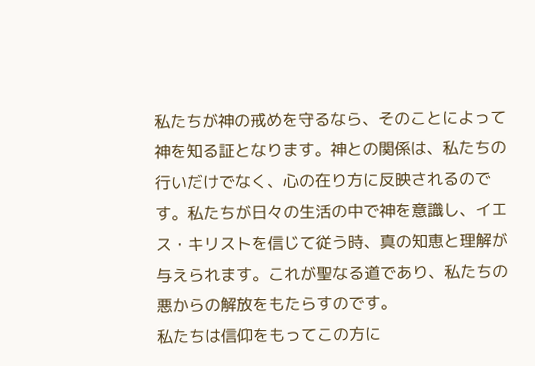私たちが神の戒めを守るなら、そのことによって神を知る証となります。神との関係は、私たちの行いだけでなく、心の在り方に反映されるのです。私たちが日々の生活の中で神を意識し、イエス・キリストを信じて従う時、真の知恵と理解が与えられます。これが聖なる道であり、私たちの悪からの解放をもたらすのです。
私たちは信仰をもってこの方に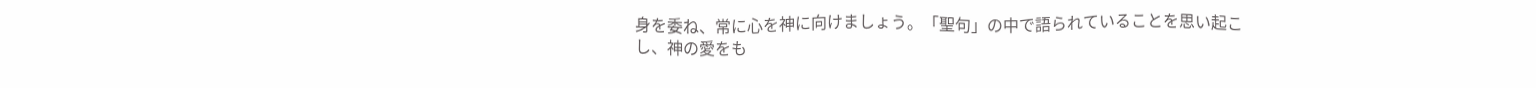身を委ね、常に心を神に向けましょう。「聖句」の中で語られていることを思い起こし、神の愛をも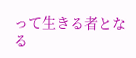って生きる者となる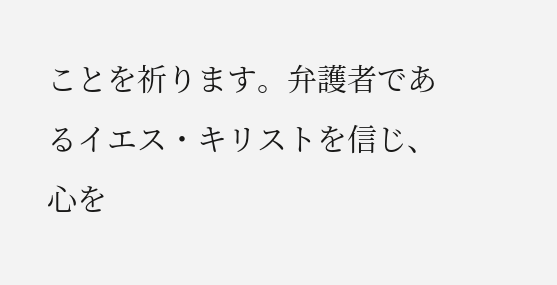ことを祈ります。弁護者であるイエス・キリストを信じ、心を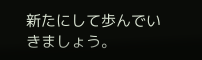新たにして歩んでいきましょう。